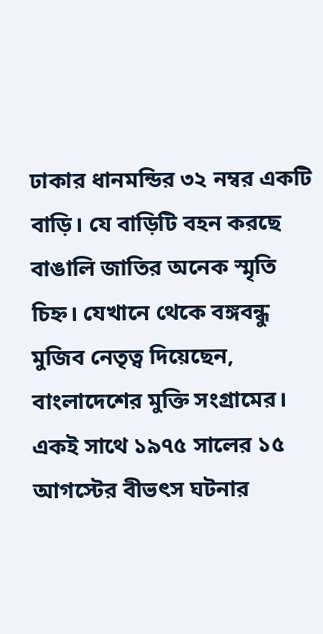ঢাকার ধানমন্ডির ৩২ নম্বর একটি বাড়ি। যে বাড়িটি বহন করছে বাঙালি জাতির অনেক স্মৃতি চিহ্ন। যেখানে থেকে বঙ্গবন্ধু মুজিব নেতৃত্ব দিয়েছেন, বাংলাদেশের মুক্তি সংগ্রামের।
একই সাথে ১৯৭৫ সালের ১৫ আগস্টের বীভৎস ঘটনার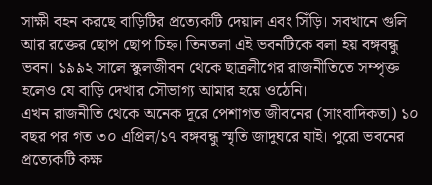সাক্ষী বহন করছে বাড়িটির প্রত্যেকটি দেয়াল এবং সিঁড়ি। সবখানে গুলি আর রক্তের ছোপ ছোপ চিহ্ন। তিনতলা এই ভবনটিকে বলা হয় বঙ্গবন্ধু ভবন। ১৯৯২ সালে স্কুলজীবন থেকে ছাত্রলীগের রাজনীতিতে সম্পৃক্ত হলেও যে বাড়ি দেখার সৌভাগ্য আমার হয়ে ওঠেনি।
এখন রাজনীতি থেকে অনেক দূরে পেশাগত জীবনের (সাংবাদিকতা) ১০ বছর পর গত ৩০ এপ্রিল/১৭ বঙ্গবন্ধু স্মৃতি জাদুঘরে যাই। পুরো ভবনের প্রত্যেকটি কক্ষ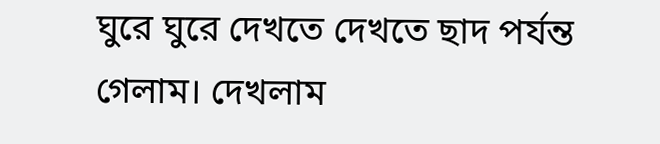ঘুরে ঘুরে দেখতে দেখতে ছাদ পর্যন্ত গেলাম। দেখলাম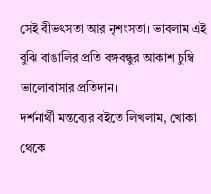সেই বীভৎসতা আর নৃশংসতা। ভাবলাম এই বুঝি বাঙালির প্রতি বঙ্গবন্ধুর আকাশ চুম্বি ভালোবাসার প্রতিদান।
দর্শনার্থী মন্তব্যের বইতে লিখলাম, খোকা থেকে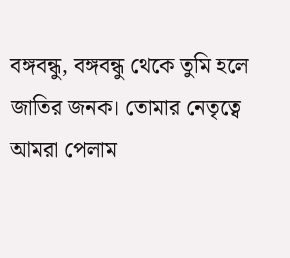বঙ্গবন্ধু, বঙ্গবন্ধু থেকে তুমি হলে জাতির জনক। তোমার নেতৃত্বে আমরা পেলাম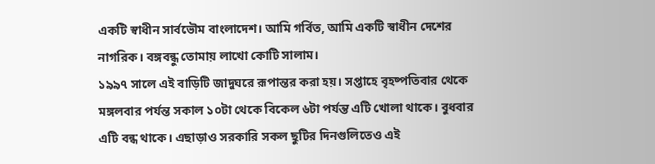একটি স্বাধীন সার্বভৌম বাংলাদেশ। আমি গর্বিত, আমি একটি স্বাধীন দেশের নাগরিক। বঙ্গবন্ধু তোমায় লাখো কোটি সালাম।
১৯৯৭ সালে এই বাড়িটি জাদুঘরে রূপান্তর করা হয়। সপ্তাহে বৃহষ্পতিবার থেকে মঙ্গলবার পর্যন্ত সকাল ১০টা থেকে বিকেল ৬টা পর্যন্ত এটি খোলা থাকে। বুধবার এটি বন্ধ থাকে। এছাড়াও সরকারি সকল ছুটির দিনগুলিতেও এই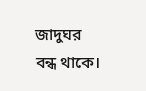জাদুঘর বন্ধ থাকে।